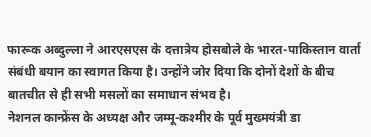फारूक अब्दुल्ला ने आरएसएस के दत्तात्रेय होसबोले के भारत-पाकिस्तान वार्ता संबंधी बयान का स्वागत किया है। उन्होंने जोर दिया कि दोनों देशों के बीच बातचीत से ही सभी मसलों का समाधान संभव है।
नेशनल कान्फ्रेंस के अध्यक्ष और जम्मू-कश्मीर के पूर्व मुख्मयंत्री डा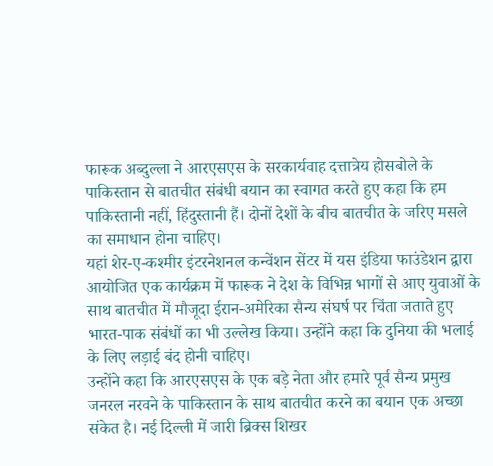फारूक अब्दुल्ला ने आरएसएस के सरकार्यवाह दत्तात्रेय होसबोले के पाकिस्तान से बातचीत संबंधी बयान का स्वागत करते हुए कहा कि हम पाकिस्तानी नहीं, हिंदुस्तानी हैं। दोनों देशों के बीच बातचीत के जरिए मसले का समाधान होना चाहिए।
यहां शेर-ए-कश्मीर इंटरनेशनल कन्वेंशन सेंटर में यस इंडिया फाउंडेशन द्वारा आयोजित एक कार्यक्रम में फारूक ने देश के विभिन्न भागों से आए युवाओं के साथ बातचीत में मौजूदा ईरान-अमेरिका सैन्य संघर्ष पर चिंता जताते हुए भारत-पाक संबंधों का भी उल्लेख किया। उन्होंने कहा कि दुनिया की भलाई के लिए लड़ाई बंद होनी चाहिए।
उन्होंने कहा कि आरएसएस के एक बड़े नेता और हमारे पूर्व सैन्य प्रमुख जनरल नरवने के पाकिस्तान के साथ बातचीत करने का बयान एक अच्छा संकेत है। नई दिल्ली में जारी ब्रिक्स शिखर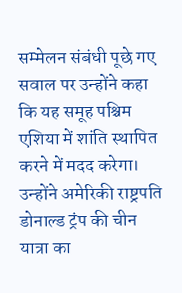सम्मेलन संबंधी पूछे गए सवाल पर उन्होंने कहा कि यह समूह पश्चिम एशिया में शांति स्थापित करने में मदद करेगा। उन्होंने अमेरिकी राष्ट्रपति डोनाल्ड ट्रंप की चीन यात्रा का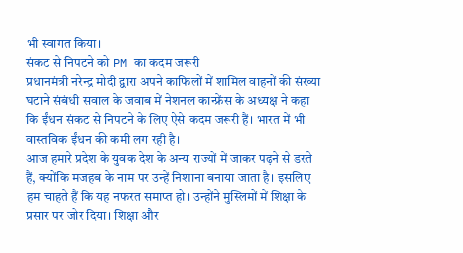भी स्वागत किया।
संकट से निपटने को PM का कदम जरूरी
प्रधानमंत्री नरेन्द्र मोदी द्वारा अपने काफिलों में शामिल वाहनों की संख्या घटाने संबंधी सवाल के जवाब में नेशनल कान्फ्रेंस के अध्यक्ष ने कहा कि ईंधन संकट से निपटने के लिए ऐसे कदम जरूरी हैं। भारत में भी वास्तविक ईंधन की कमी लग रही है।
आज हमारे प्रदेश के युवक देश के अन्य राज्यों में जाकर पढ़ने से डरते हैं, क्योंकि मजहब के नाम पर उन्हें निशाना बनाया जाता है। इसलिए हम चाहते हैं कि यह नफरत समाप्त हो। उन्होंने मुस्लिमों में शिक्षा के प्रसार पर जोर दिया। शिक्षा और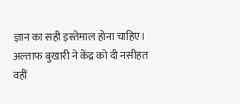ज्ञान का सही इस्तेमाल होना चाहिए।
अल्ताफ बुखारी ने केंद्र को दी नसीहत
वहीं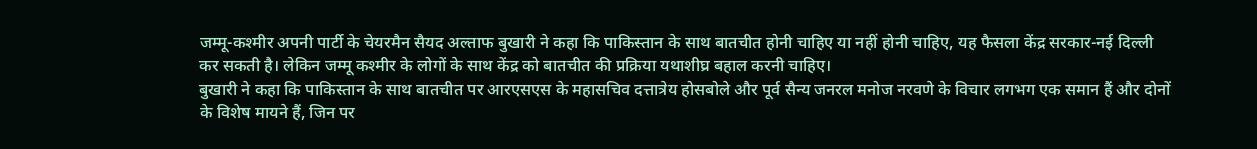जम्मू-कश्मीर अपनी पार्टी के चेयरमैन सैयद अल्ताफ बुखारी ने कहा कि पाकिस्तान के साथ बातचीत होनी चाहिए या नहीं होनी चाहिए, यह फैसला केंद्र सरकार-नई दिल्ली कर सकती है। लेकिन जम्मू कश्मीर के लोगों के साथ केंद्र को बातचीत की प्रक्रिया यथाशीघ्र बहाल करनी चाहिए।
बुखारी ने कहा कि पाकिस्तान के साथ बातचीत पर आरएसएस के महासचिव दत्तात्रेय होसबोले और पूर्व सैन्य जनरल मनोज नरवणे के विचार लगभग एक समान हैं और दोनों के विशेष मायने हैं, जिन पर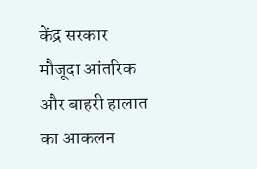केंद्र सरकार मौजूदा आंतरिक और बाहरी हालात का आकलन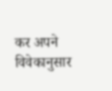कर अपने विवेकानुसार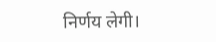निर्णय लेगी।